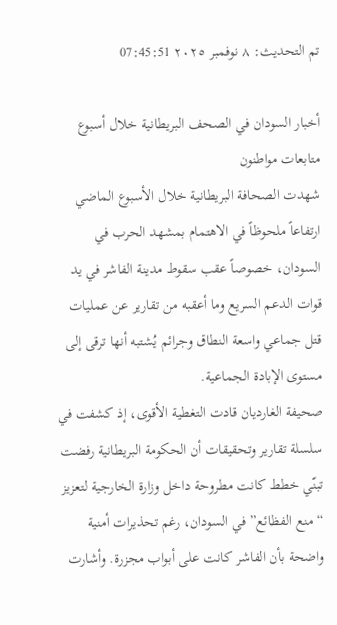تم التحديث: ٨ نوفمبر ٢٠٢٥ 07:45:51

أخبار السودان في الصحف البريطانية خلال أسبوع
متابعات مواطنون
شهدت الصحافة البريطانية خلال الأسبوع الماضي ارتفاعاً ملحوظاً في الاهتمام بمشهد الحرب في السودان، خصوصاً عقب سقوط مدينة الفاشر في يد قوات الدعم السريع وما أعقبه من تقارير عن عمليات قتل جماعي واسعة النطاق وجرائم يُشتبه أنها ترقى إلى مستوى الإبادة الجماعية.
صحيفة الغارديان قادت التغطية الأقوى، إذ كشفت في سلسلة تقارير وتحقيقات أن الحكومة البريطانية رفضت تبنّي خطط كانت مطروحة داخل وزارة الخارجية لتعزيز “منع الفظائع” في السودان، رغم تحذيرات أمنية واضحة بأن الفاشر كانت على أبواب مجزرة. وأشارت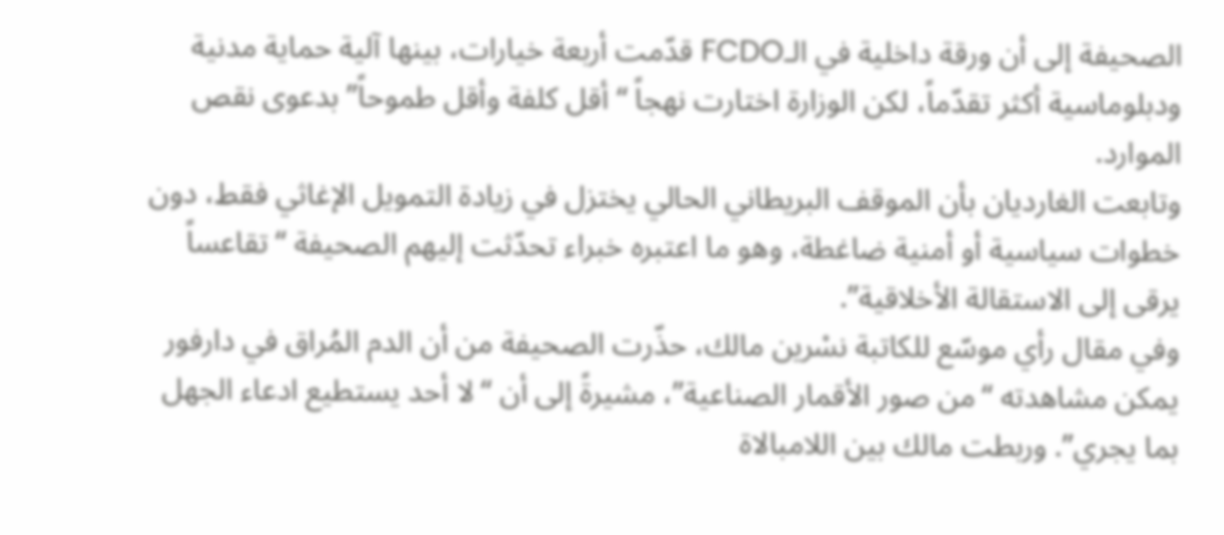الصحيفة إلى أن ورقة داخلية في الـFCDO قدّمت أربعة خيارات، بينها آلية حماية مدنية ودبلوماسية أكثر تقدّماً، لكن الوزارة اختارت نهجاً “أقل كلفة وأقل طموحاً” بدعوى نقص الموارد.
وتابعت الغارديان بأن الموقف البريطاني الحالي يختزل في زيادة التمويل الإغاثي فقط، دون خطوات سياسية أو أمنية ضاغطة، وهو ما اعتبره خبراء تحدّثت إليهم الصحيفة “تقاعساً يرقى إلى الاستقالة الأخلاقية”.
وفي مقال رأي موسّع للكاتبة نسْرين مالك، حذّرت الصحيفة من أن الدم المُراق في دارفور يمكن مشاهدته “من صور الأقمار الصناعية”، مشيرةً إلى أن “لا أحد يستطيع ادعاء الجهل بما يجري”. وربطت مالك بين اللامبالاة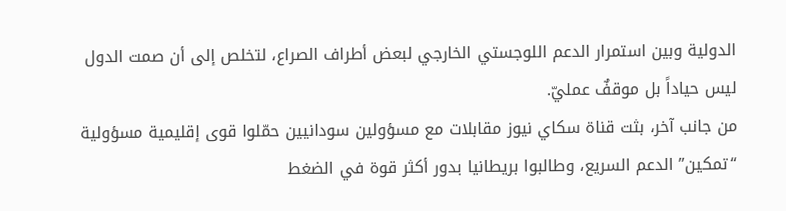الدولية وبين استمرار الدعم اللوجستي الخارجي لبعض أطراف الصراع، لتخلص إلى أن صمت الدول ليس حياداً بل موقفٌ عمليّ.
من جانب آخر، بثت قناة سكاي نيوز مقابلات مع مسؤولين سودانيين حمّلوا قوى إقليمية مسؤولية “تمكين” الدعم السريع، وطالبوا بريطانيا بدور أكثر قوة في الضغط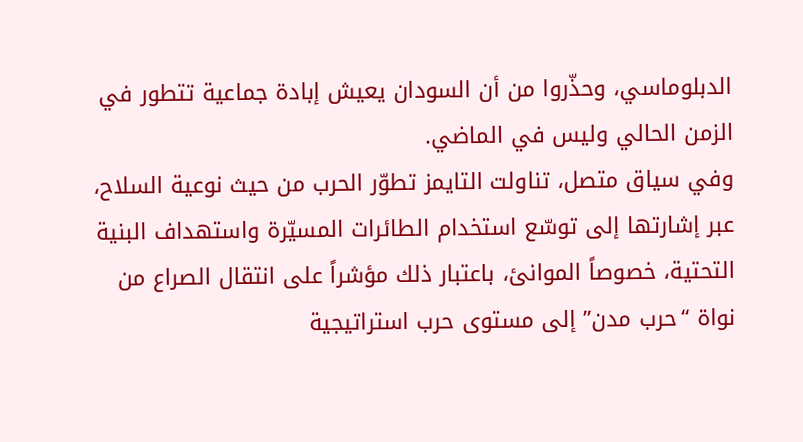الدبلوماسي، وحذّروا من أن السودان يعيش إبادة جماعية تتطور في الزمن الحالي وليس في الماضي.
وفي سياق متصل، تناولت التايمز تطوّر الحرب من حيث نوعية السلاح، عبر إشارتها إلى توسّع استخدام الطائرات المسيّرة واستهداف البنية التحتية، خصوصاً الموانئ، باعتبار ذلك مؤشراً على انتقال الصراع من نواة “حرب مدن” إلى مستوى حرب استراتيجية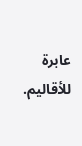عابرة للأقاليم.